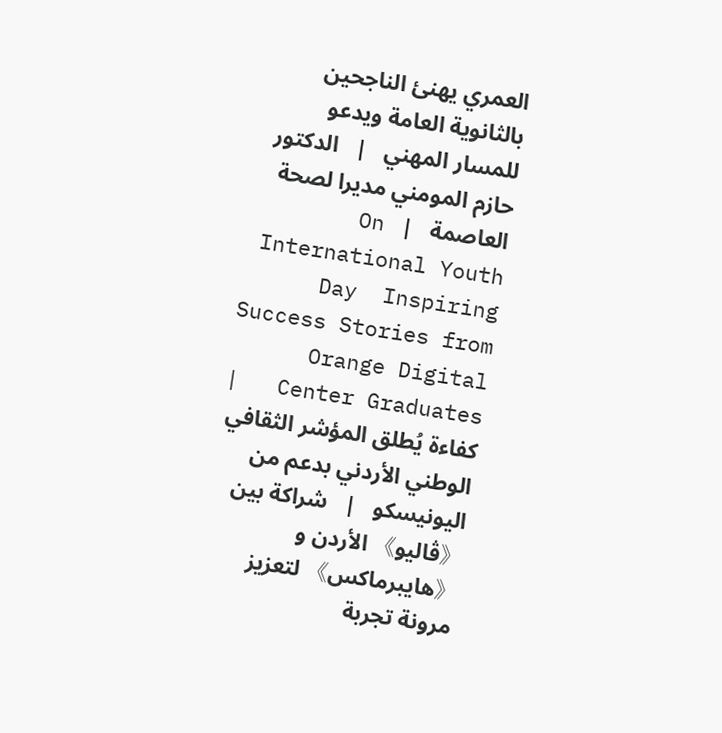العمري يهنئ الناجحين بالثانوية العامة ويدعو للمسار المهني   |   الدكتور حازم المومني مديرا لصحة العاصمة   |   On International Youth Day  Inspiring Success Stories from Orange Digital Center Graduates   |   كفاءة يُطلق المؤشر الثقافي الوطني الأردني بدعم من اليونيسكو   |   شراكة بين 《ڤاليو》 الأردن و《هايبرماكس》 لتعزيز مرونة تجربة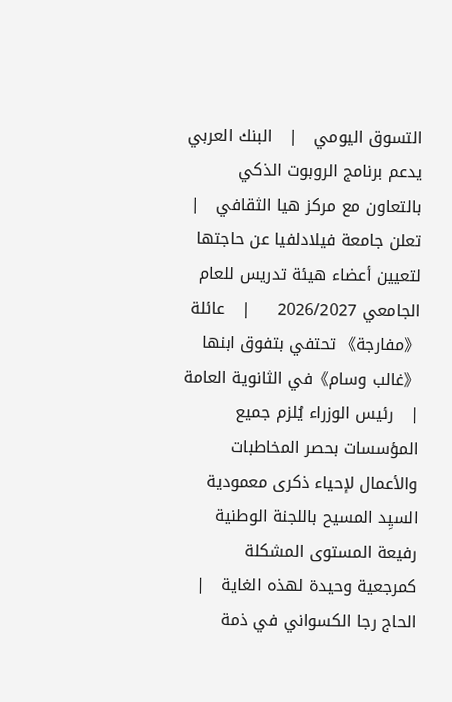التسوق اليومي   |   البنك العربي يدعم برنامج الروبوت الذكي بالتعاون مع مركز هيا الثقافي   |   تعلن جامعة فيلادلفيا عن حاجتها لتعيين أعضاء هيئة تدريس للعام الجامعي 2026/2027     |   عائلة 《مفارجة》 تحتفي بتفوق ابنها 《غالب وسام》في الثانوية العامة   |   رئيس الوزراء يُلزم جميع المؤسسات بحصر المخاطبات والأعمال لإحياء ذكرى معمودية السيِد المسيح باللجنة الوطنية رفيعة المستوى المشكلة كمرجعية وحيدة لهذه الغاية   |   الحاج رجا الكسواني في ذمة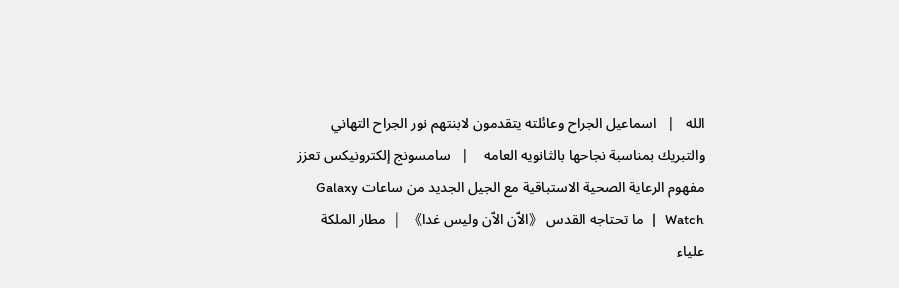الله   |   اسماعيل الجراح وعائلته يتقدمون لابنتهم نور الجراح التهاني والتبريك بمناسبة نجاحها بالثانويه العامه    |   سامسونج إلكترونيكس تعزز مفهوم الرعاية الصحية الاستباقية مع الجيل الجديد من ساعات Galaxy Watch   |   ما تحتاجه القدس 《الاّن الاّن وليس غدا》   |   مطار الملكة علياء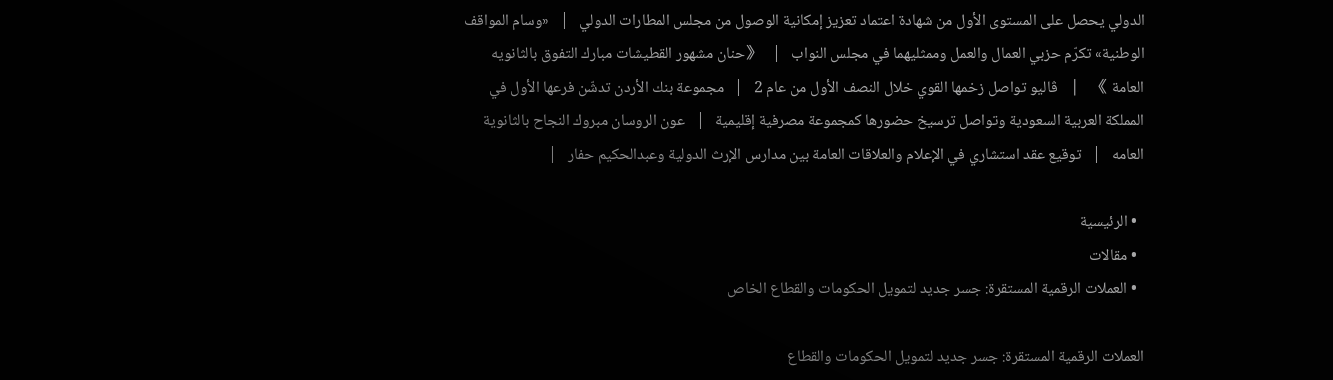الدولي يحصل على المستوى الأول من شهادة اعتماد تعزيز إمكانية الوصول من مجلس المطارات الدولي   |   «وسام المواقف الوطنية» تكرّم حزبي العمال والعمل وممثليهما في مجلس النواب   |   《حنان مشهور القطيشات مبارك التفوق بالثانويه العامة 》   |   ڤاليو تواصل زخمها القوي خلال النصف الأول من عام 2   |   مجموعة بنك الأردن تدشّن فرعها الأول في المملكة العربية السعودية وتواصل ترسيخ حضورها كمجموعة مصرفية إقليمية   |   عون الروسان مبروك النجاح بالثانوية العامه   |   توقيع عقد استشاري في الإعلام والعلاقات العامة بين مدارس الإرث الدولية وعبدالحكيم حفار   |

  • الرئيسية
  • مقالات
  • العملات الرقمية المستقرة: جسر جديد لتمويل الحكومات والقطاع الخاص

العملات الرقمية المستقرة: جسر جديد لتمويل الحكومات والقطاع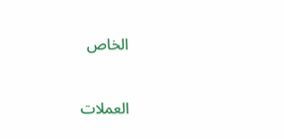الخاص


العملات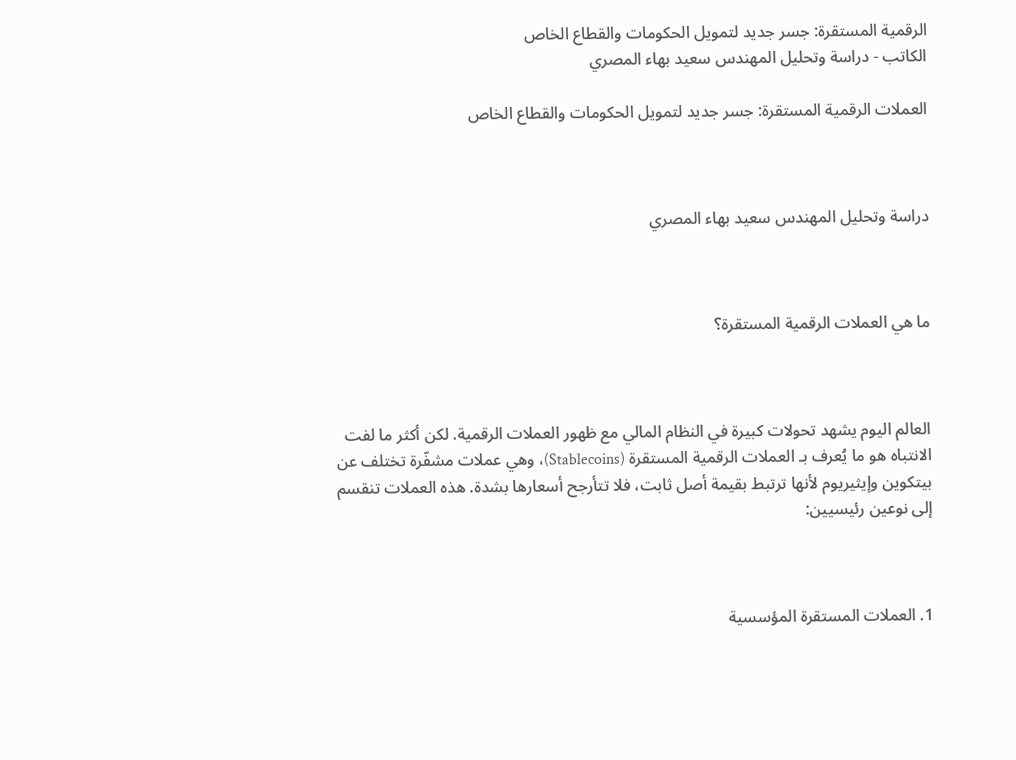الرقمية المستقرة: جسر جديد لتمويل الحكومات والقطاع الخاص
الكاتب - دراسة وتحليل المهندس سعيد بهاء المصري

العملات الرقمية المستقرة: جسر جديد لتمويل الحكومات والقطاع الخاص



دراسة وتحليل المهندس سعيد بهاء المصري



ما هي العملات الرقمية المستقرة؟



العالم اليوم يشهد تحولات كبيرة في النظام المالي مع ظهور العملات الرقمية. لكن أكثر ما لفت الانتباه هو ما يُعرف بـ العملات الرقمية المستقرة (Stablecoins)، وهي عملات مشفّرة تختلف عن بيتكوين وإيثيريوم لأنها ترتبط بقيمة أصل ثابت، فلا تتأرجح أسعارها بشدة. هذه العملات تنقسم إلى نوعين رئيسيين:



1. العملات المستقرة المؤسسية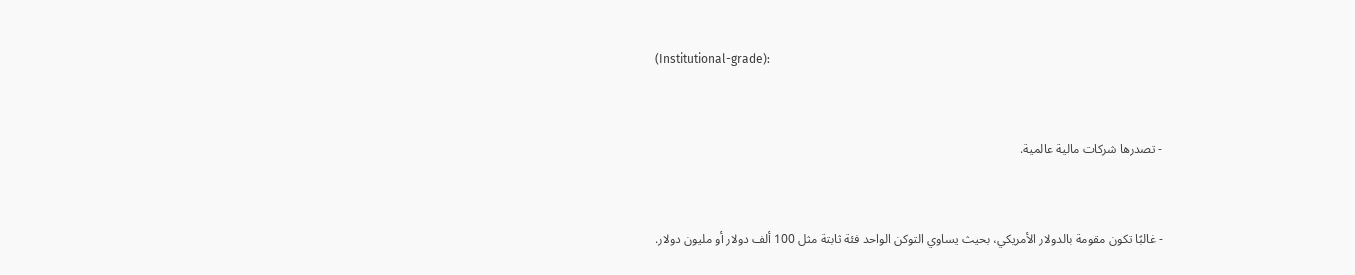(Institutional-grade):



- تصدرها شركات مالية عالمية.



- غالبًا تكون مقومة بالدولار الأمريكي، بحيث يساوي التوكن الواحد فئة ثابتة مثل 100 ألف دولار أو مليون دولار.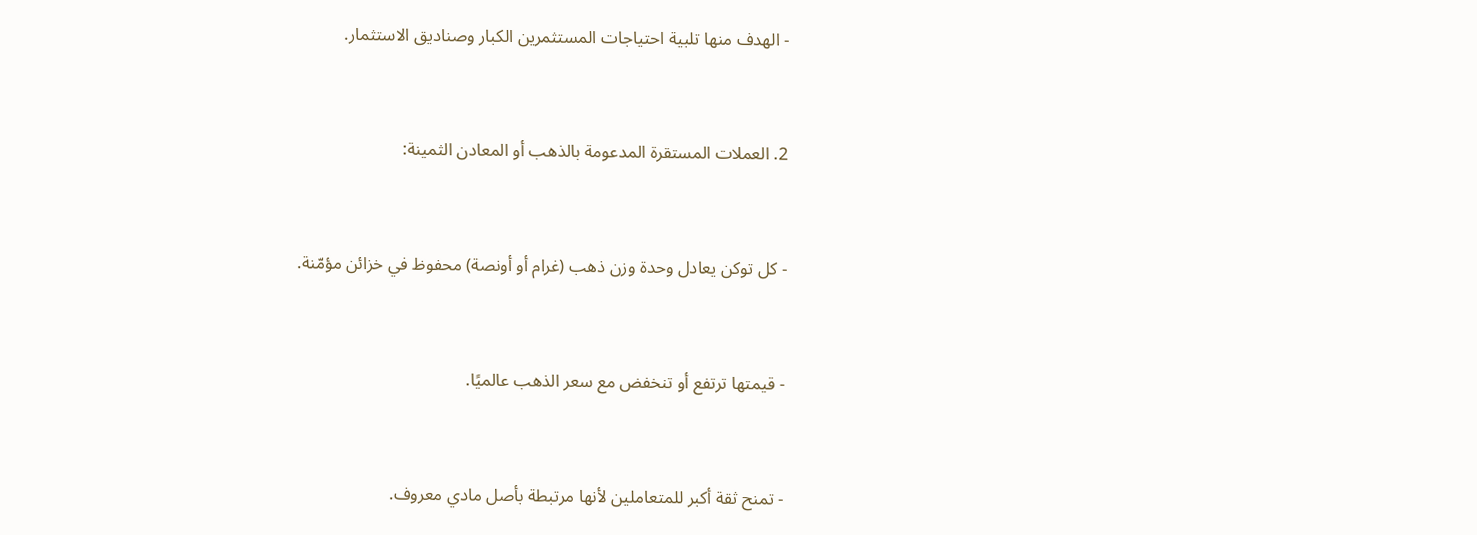- الهدف منها تلبية احتياجات المستثمرين الكبار وصناديق الاستثمار.



2. العملات المستقرة المدعومة بالذهب أو المعادن الثمينة:



- كل توكن يعادل وحدة وزن ذهب (غرام أو أونصة) محفوظ في خزائن مؤمّنة.



- قيمتها ترتفع أو تنخفض مع سعر الذهب عالميًا.



- تمنح ثقة أكبر للمتعاملين لأنها مرتبطة بأصل مادي معروف.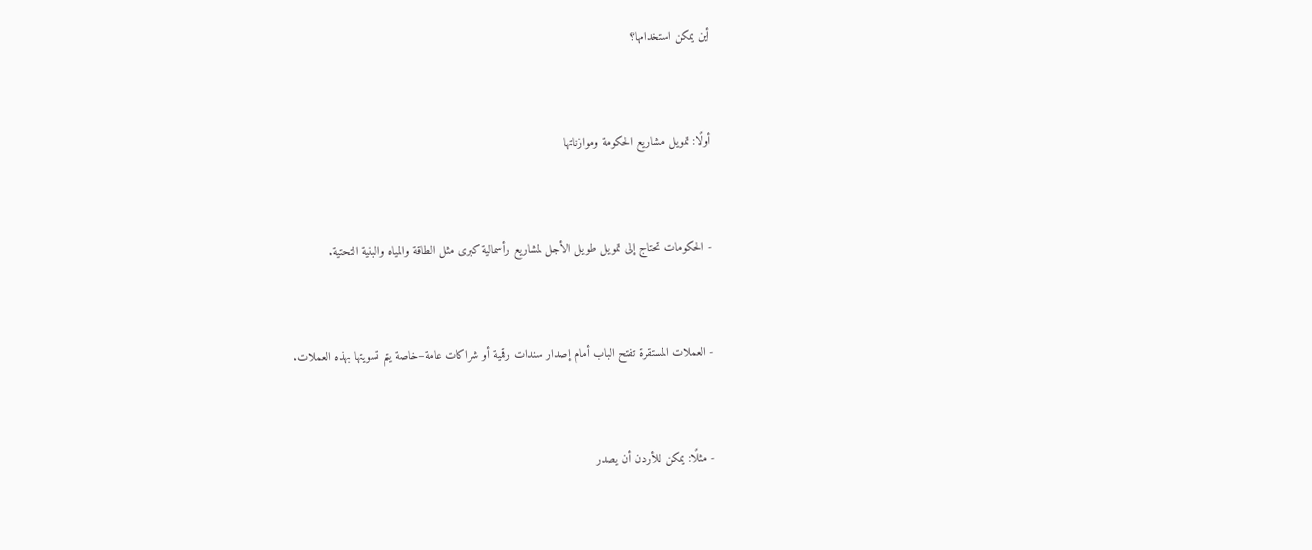أين يمكن استخدامها؟



أولًا: تمويل مشاريع الحكومة وموازناتها



- الحكومات تحتاج إلى تمويل طويل الأجل لمشاريع رأسمالية كبرى مثل الطاقة والمياه والبنية التحتية.



- العملات المستقرة تفتح الباب أمام إصدار سندات رقمية أو شراكات عامة–خاصة يتم تسويتها بهذه العملات.



- مثلًا: يمكن للأردن أن يصدر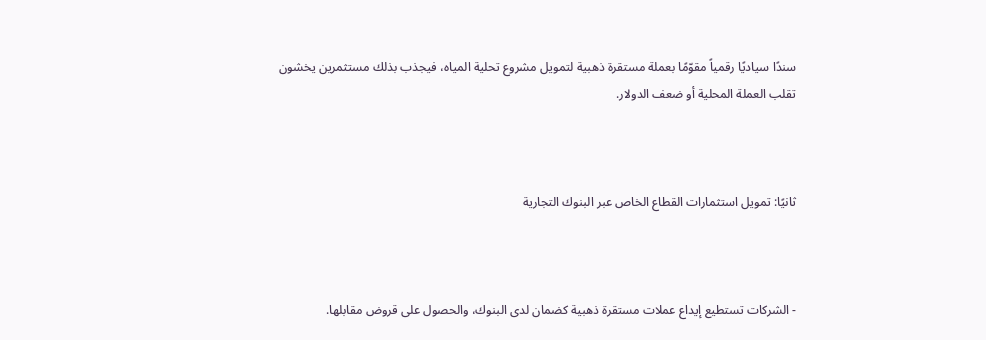سندًا سياديًا رقمياً مقوّمًا بعملة مستقرة ذهبية لتمويل مشروع تحلية المياه، فيجذب بذلك مستثمرين يخشون تقلب العملة المحلية أو ضعف الدولار.



ثانيًا: تمويل استثمارات القطاع الخاص عبر البنوك التجارية



- الشركات تستطيع إيداع عملات مستقرة ذهبية كضمان لدى البنوك، والحصول على قروض مقابلها.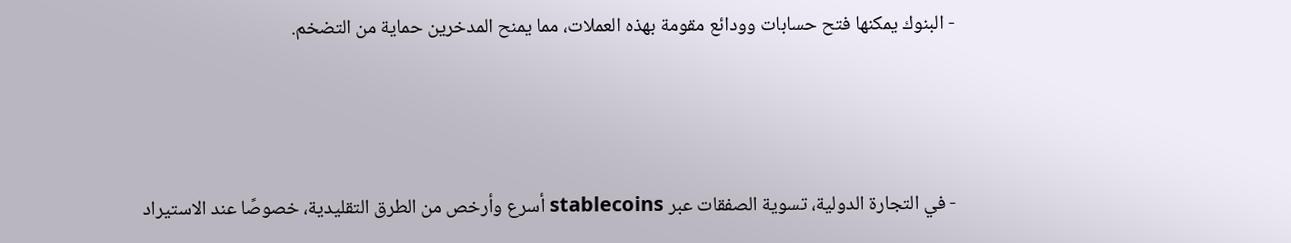- البنوك يمكنها فتح حسابات وودائع مقومة بهذه العملات، مما يمنح المدخرين حماية من التضخم.



- في التجارة الدولية، تسوية الصفقات عبر stablecoins أسرع وأرخص من الطرق التقليدية، خصوصًا عند الاستيراد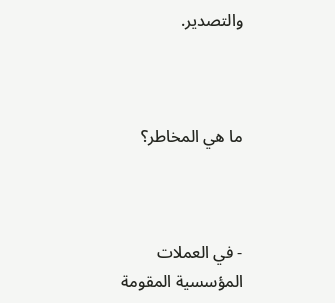والتصدير.



ما هي المخاطر؟



- في العملات المؤسسية المقومة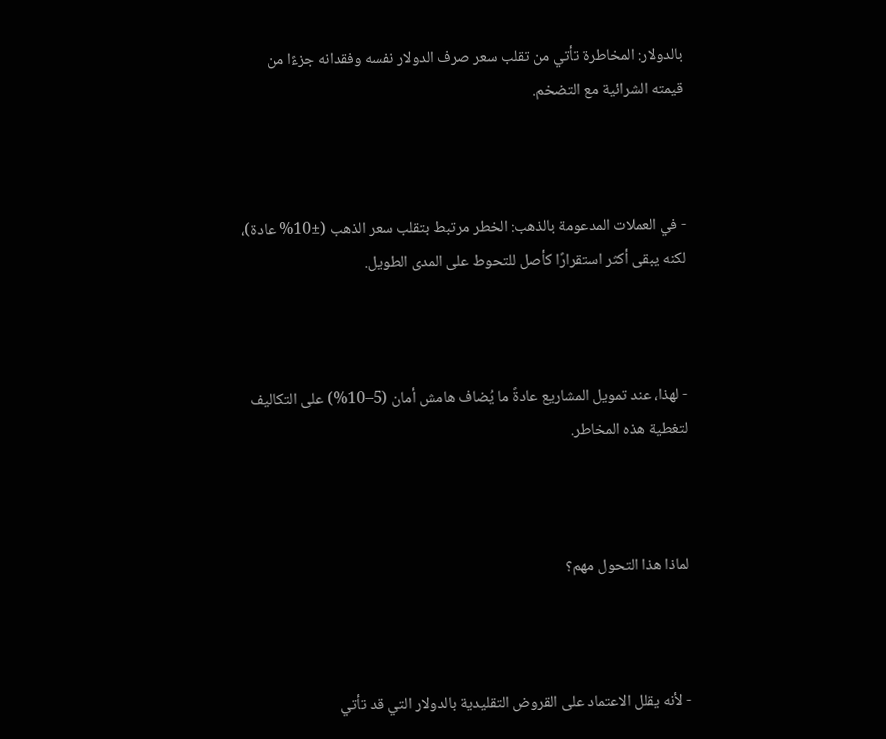بالدولار: المخاطرة تأتي من تقلب سعر صرف الدولار نفسه وفقدانه جزءًا من قيمته الشرائية مع التضخم.



- في العملات المدعومة بالذهب: الخطر مرتبط بتقلب سعر الذهب (±10% عادة)، لكنه يبقى أكثر استقرارًا كأصل للتحوط على المدى الطويل.



- لهذا، عند تمويل المشاريع عادةً ما يُضاف هامش أمان (5–10%) على التكاليف لتغطية هذه المخاطر.



لماذا هذا التحول مهم؟



- لأنه يقلل الاعتماد على القروض التقليدية بالدولار التي قد تأتي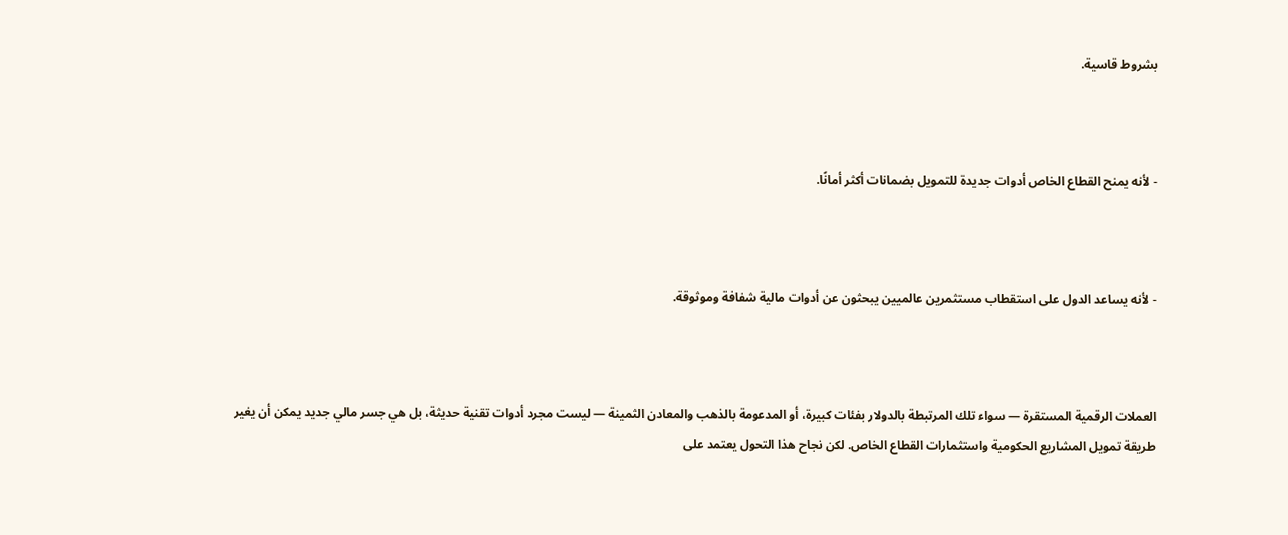بشروط قاسية.



- لأنه يمنح القطاع الخاص أدوات جديدة للتمويل بضمانات أكثر أمانًا.



- لأنه يساعد الدول على استقطاب مستثمرين عالميين يبحثون عن أدوات مالية شفافة وموثوقة.



العملات الرقمية المستقرة — سواء تلك المرتبطة بالدولار بفئات كبيرة، أو المدعومة بالذهب والمعادن الثمينة — ليست مجرد أدوات تقنية حديثة، بل هي جسر مالي جديد يمكن أن يغير طريقة تمويل المشاريع الحكومية واستثمارات القطاع الخاص. لكن نجاح هذا التحول يعتمد على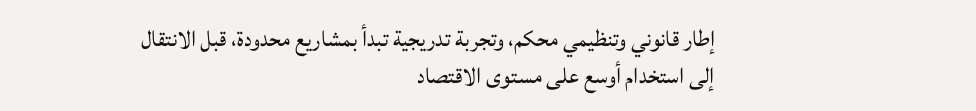إطار قانوني وتنظيمي محكم، وتجربة تدريجية تبدأ بمشاريع محدودة، قبل الانتقال إلى استخدام أوسع على مستوى الاقتصاد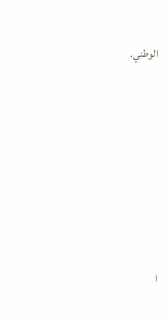الوطني.







ا